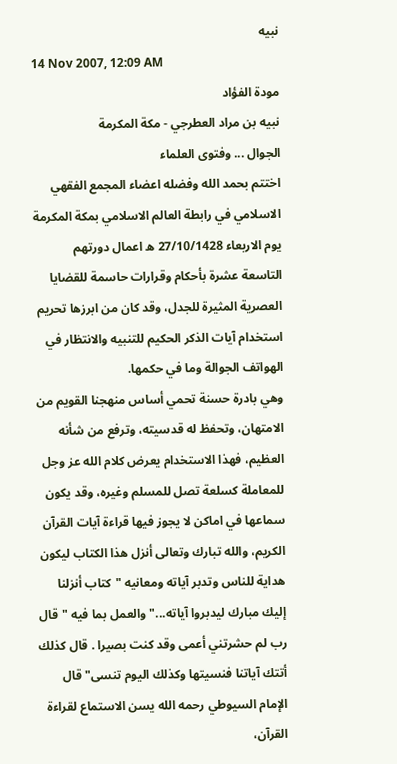نبيه
14 Nov 2007, 12:09 AM
مودة الفؤاد
نبيه بن مراد العطرجي - مكة المكرمة
الجوال ... وفتوى العلماء
اختتم بحمد الله وفضله اعضاء المجمع الفقهي الاسلامي في رابطة العالم الاسلامي بمكة المكرمة يوم الاربعاء 27/10/1428 ه اعمال دورتهم التاسعة عشرة بأحكام وقرارات حاسمة للقضايا العصرية المثيرة للجدل، وقد كان من ابرزها تحريم استخدام آيات الذكر الحكيم للتنبيه والانتظار في الهواتف الجوالة وما في حكمها.
وهي بادرة حسنة تحمي أساس منهجنا القويم من الامتهان، وتحفظ له قدسيته، وترفع من شأنه العظيم، فهذا الاستخدام يعرض كلام الله عز وجل للمعاملة كسلعة تصل للمسلم وغيره، وقد يكون سماعها في اماكن لا يجوز فيها قراءة آيات القرآن الكريم، والله تبارك وتعالى أنزل هذا الكتاب ليكون هداية للناس وتدبر آياته ومعانيه "كتاب أنزلنا إليك مبارك ليدبروا آياته..." والعمل بما فيه "قال رب لم حشرتني أعمى وقد كنت بصيرا . قال كذلك أتتك آياتنا فنسيتها وكذلك اليوم تنسى" قال الإمام السيوطي رحمه الله يسن الاستماع لقراءة القرآن،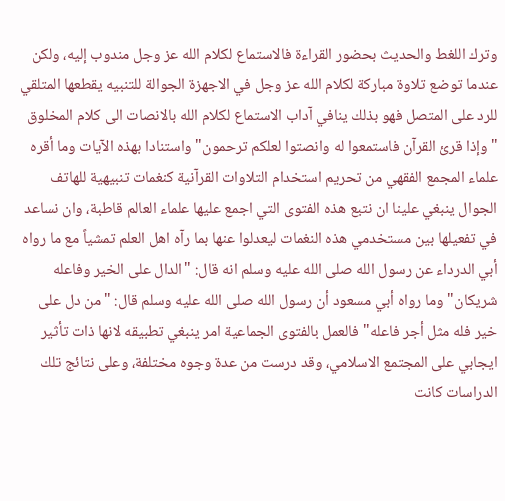وترك اللغط والحديث بحضور القراءة فالاستماع لكلام الله عز وجل مندوب إليه، ولكن عندما توضع تلاوة مباركة لكلام الله عز وجل في الاجهزة الجوالة للتنبيه يقطعها المتلقي للرد على المتصل فهو بذلك ينافي آداب الاستماع لكلام الله بالانصات الى كلام المخلوق "وإذا قرئ القرآن فاستمعوا له وانصتوا لعلكم ترحمون" واستنادا بهذه الآيات وما أقره علماء المجمع الفقهي من تحريم استخدام التلاوات القرآنية كنغمات تنبيهية للهاتف الجوال ينبغي علينا ان نتبع هذه الفتوى التي اجمع عليها علماء العالم قاطبة، وان نساعد في تفعيلها بين مستخدمي هذه النغمات ليعدلوا عنها بما رآه اهل العلم تمشياً مع ما رواه أبي الدرداء عن رسول الله صلى الله عليه وسلم انه قال: "الدال على الخير وفاعله شريكان" وما رواه أبي مسعود أن رسول الله صلى الله عليه وسلم قال: "من دل على خير فله مثل أجر فاعله" فالعمل بالفتوى الجماعية امر ينبغي تطبيقه لانها ذات تأثير ايجابي على المجتمع الاسلامي، وقد درست من عدة وجوه مختلفة، وعلى نتائج تلك الدراسات كانت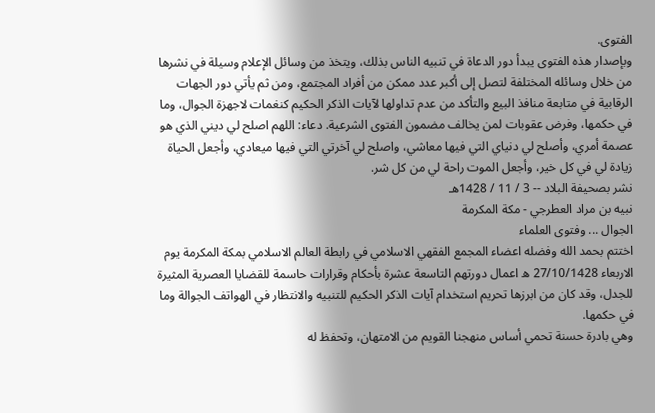الفتوى.
وبإصدار هذه الفتوى يبدأ دور الدعاة في تنبيه الناس بذلك، ويتخذ من وسائل الإعلام وسيلة في نشرها من خلال وسائله المختلفة لتصل إلى أكبر عدد ممكن من أفراد المجتمع، ومن ثم يأتي دور الجهات الرقابية في متابعة منافذ البيع والتأكد من عدم تداولها لآيات الذكر الحكيم كنغمات لاجهزة الجوال، وما في حكمها، وفرض عقوبات لمن يخالف مضمون الفتوى الشرعية. دعاء: اللهم اصلح لي ديني الذي هو عصمة أمري، وأصلح لي دنياي التي فيها معاشي، واصلح لي آخرتي التي فيها ميعادي، وأجعل الحياة زيادة لي في كل خير، وأجعل الموت راحة لي من كل شر.
نشر بصحيفة البلاد -- 3 / 11 / 1428هـ
نبيه بن مراد العطرجي - مكة المكرمة
الجوال ... وفتوى العلماء
اختتم بحمد الله وفضله اعضاء المجمع الفقهي الاسلامي في رابطة العالم الاسلامي بمكة المكرمة يوم الاربعاء 27/10/1428 ه اعمال دورتهم التاسعة عشرة بأحكام وقرارات حاسمة للقضايا العصرية المثيرة للجدل، وقد كان من ابرزها تحريم استخدام آيات الذكر الحكيم للتنبيه والانتظار في الهواتف الجوالة وما في حكمها.
وهي بادرة حسنة تحمي أساس منهجنا القويم من الامتهان، وتحفظ له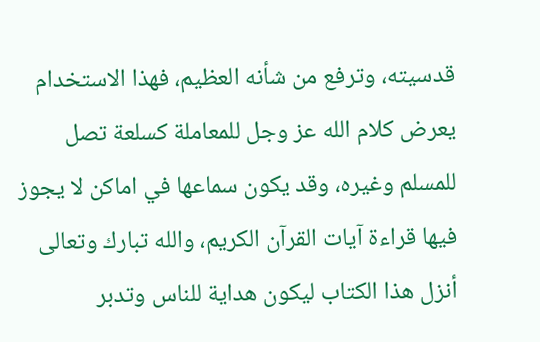قدسيته، وترفع من شأنه العظيم، فهذا الاستخدام يعرض كلام الله عز وجل للمعاملة كسلعة تصل للمسلم وغيره، وقد يكون سماعها في اماكن لا يجوز فيها قراءة آيات القرآن الكريم، والله تبارك وتعالى أنزل هذا الكتاب ليكون هداية للناس وتدبر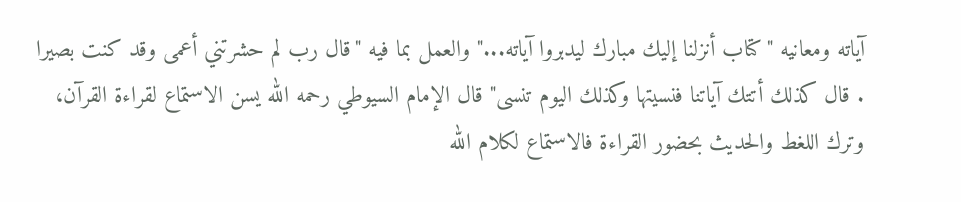آياته ومعانيه "كتاب أنزلنا إليك مبارك ليدبروا آياته..." والعمل بما فيه "قال رب لم حشرتني أعمى وقد كنت بصيرا . قال كذلك أتتك آياتنا فنسيتها وكذلك اليوم تنسى" قال الإمام السيوطي رحمه الله يسن الاستماع لقراءة القرآن، وترك اللغط والحديث بحضور القراءة فالاستماع لكلام الله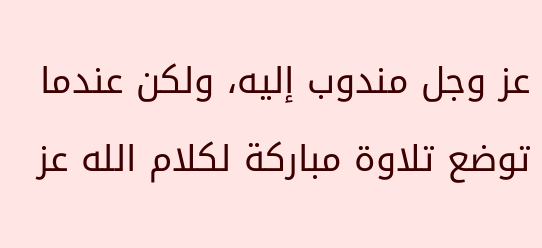عز وجل مندوب إليه، ولكن عندما توضع تلاوة مباركة لكلام الله عز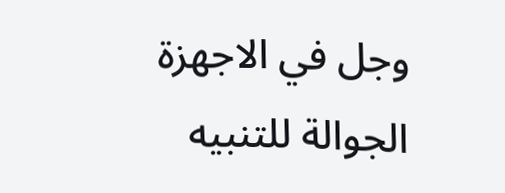وجل في الاجهزة الجوالة للتنبيه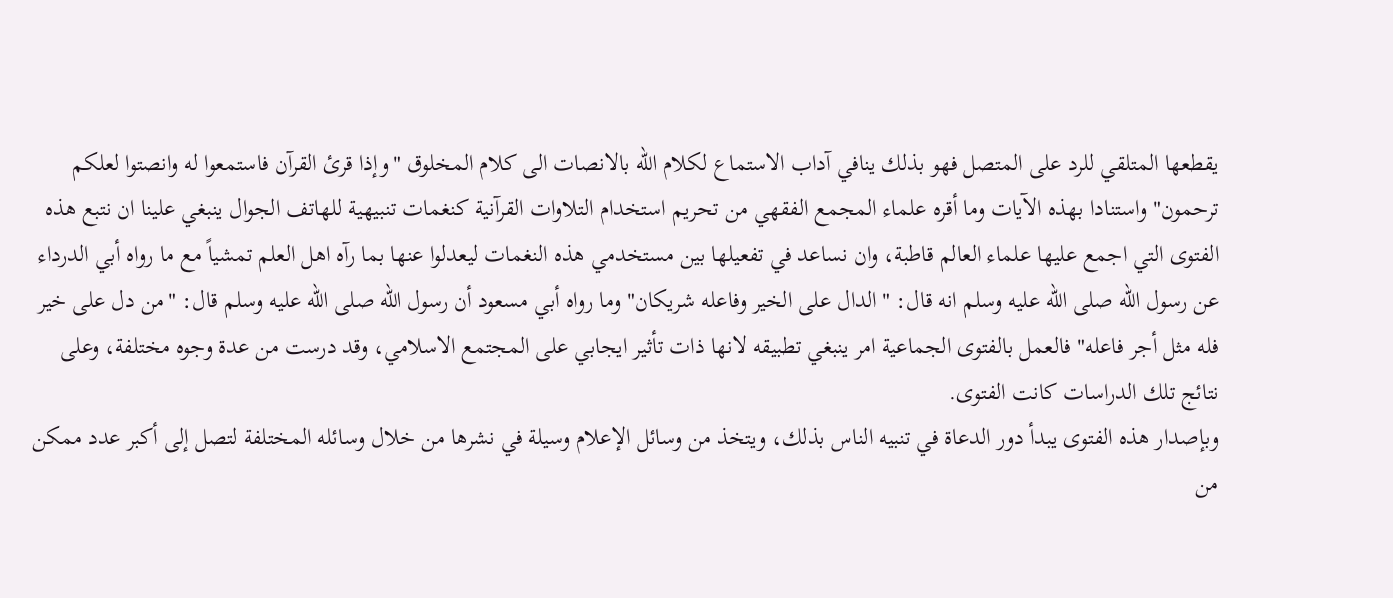يقطعها المتلقي للرد على المتصل فهو بذلك ينافي آداب الاستماع لكلام الله بالانصات الى كلام المخلوق "وإذا قرئ القرآن فاستمعوا له وانصتوا لعلكم ترحمون" واستنادا بهذه الآيات وما أقره علماء المجمع الفقهي من تحريم استخدام التلاوات القرآنية كنغمات تنبيهية للهاتف الجوال ينبغي علينا ان نتبع هذه الفتوى التي اجمع عليها علماء العالم قاطبة، وان نساعد في تفعيلها بين مستخدمي هذه النغمات ليعدلوا عنها بما رآه اهل العلم تمشياً مع ما رواه أبي الدرداء عن رسول الله صلى الله عليه وسلم انه قال: "الدال على الخير وفاعله شريكان" وما رواه أبي مسعود أن رسول الله صلى الله عليه وسلم قال: "من دل على خير فله مثل أجر فاعله" فالعمل بالفتوى الجماعية امر ينبغي تطبيقه لانها ذات تأثير ايجابي على المجتمع الاسلامي، وقد درست من عدة وجوه مختلفة، وعلى نتائج تلك الدراسات كانت الفتوى.
وبإصدار هذه الفتوى يبدأ دور الدعاة في تنبيه الناس بذلك، ويتخذ من وسائل الإعلام وسيلة في نشرها من خلال وسائله المختلفة لتصل إلى أكبر عدد ممكن من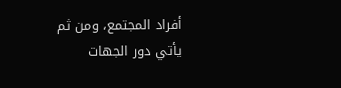أفراد المجتمع، ومن ثم يأتي دور الجهات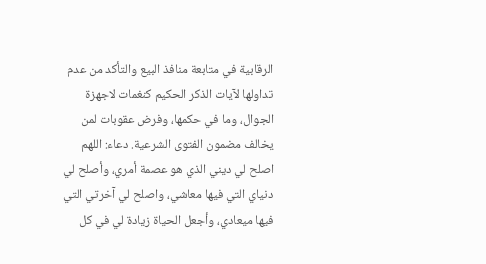الرقابية في متابعة منافذ البيع والتأكد من عدم تداولها لآيات الذكر الحكيم كنغمات لاجهزة الجوال، وما في حكمها، وفرض عقوبات لمن يخالف مضمون الفتوى الشرعية. دعاء: اللهم اصلح لي ديني الذي هو عصمة أمري، وأصلح لي دنياي التي فيها معاشي، واصلح لي آخرتي التي فيها ميعادي، وأجعل الحياة زيادة لي في كل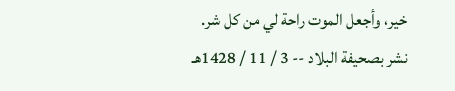خير، وأجعل الموت راحة لي من كل شر.
نشر بصحيفة البلاد -- 3 / 11 / 1428هـ